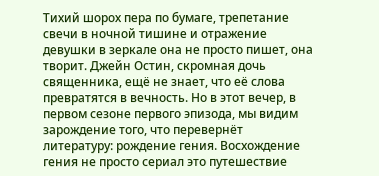Тихий шорох пера по бумаге, трепетание свечи в ночной тишине и отражение девушки в зеркале она не просто пишет, она творит. Джейн Остин, скромная дочь священника, ещё не знает, что её слова превратятся в вечность. Но в этот вечер, в первом сезоне первого эпизода, мы видим зарождение того, что перевернёт литературу: рождение гения. Восхождение гения не просто сериал это путешествие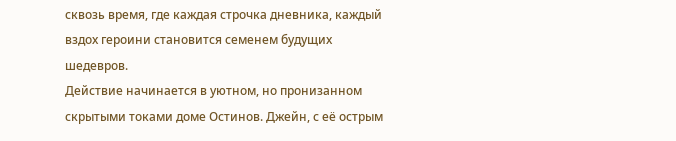сквозь время, где каждая строчка дневника, каждый вздох героини становится семенем будущих шедевров.
Действие начинается в уютном, но пронизанном скрытыми токами доме Остинов. Джейн, с её острым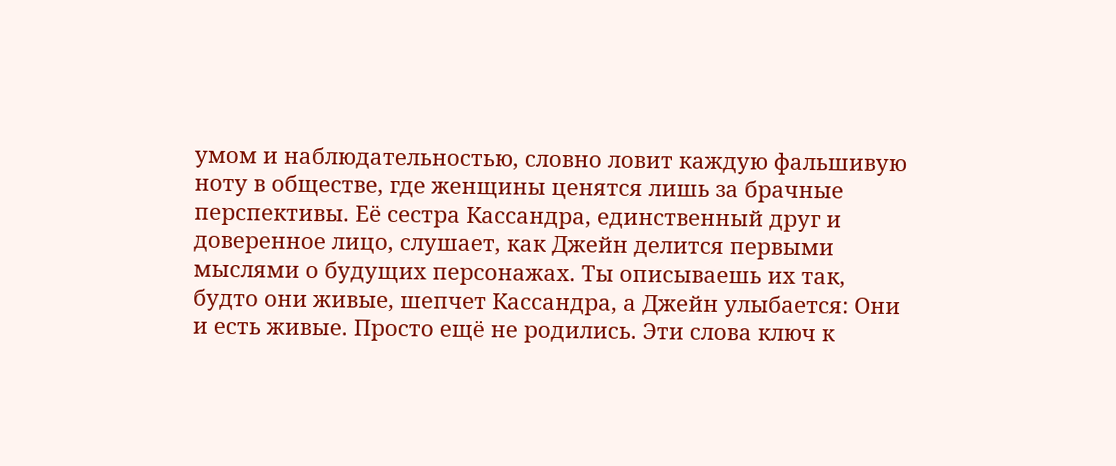умом и наблюдательностью, словно ловит каждую фальшивую ноту в обществе, где женщины ценятся лишь за брачные перспективы. Её сестра Кассандра, единственный друг и доверенное лицо, слушает, как Джейн делится первыми мыслями о будущих персонажах. Ты описываешь их так, будто они живые, шепчет Кассандра, а Джейн улыбается: Они и есть живые. Просто ещё не родились. Эти слова ключ к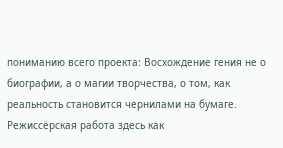пониманию всего проекта: Восхождение гения не о биографии, а о магии творчества, о том, как реальность становится чернилами на бумаге.
Режиссёрская работа здесь как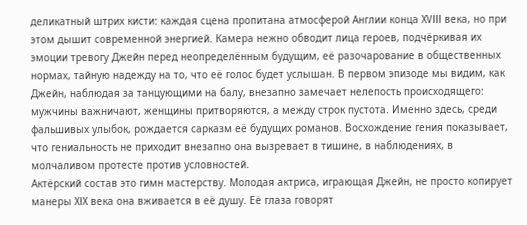деликатный штрих кисти: каждая сцена пропитана атмосферой Англии конца XVIII века, но при этом дышит современной энергией. Камера нежно обводит лица героев, подчёркивая их эмоции тревогу Джейн перед неопределённым будущим, её разочарование в общественных нормах, тайную надежду на то, что её голос будет услышан. В первом эпизоде мы видим, как Джейн, наблюдая за танцующими на балу, внезапно замечает нелепость происходящего: мужчины важничают, женщины притворяются, а между строк пустота. Именно здесь, среди фальшивых улыбок, рождается сарказм её будущих романов. Восхождение гения показывает, что гениальность не приходит внезапно она вызревает в тишине, в наблюдениях, в молчаливом протесте против условностей.
Актёрский состав это гимн мастерству. Молодая актриса, играющая Джейн, не просто копирует манеры XIX века она вживается в её душу. Её глаза говорят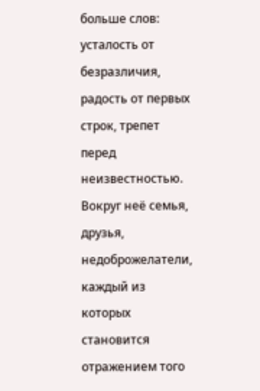больше слов: усталость от безразличия, радость от первых строк, трепет перед неизвестностью. Вокруг неё семья, друзья, недоброжелатели, каждый из которых становится отражением того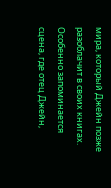мира, который Джейн позже разоблачит в своих книгах. Особенно запоминается сцена, где отец Джейн,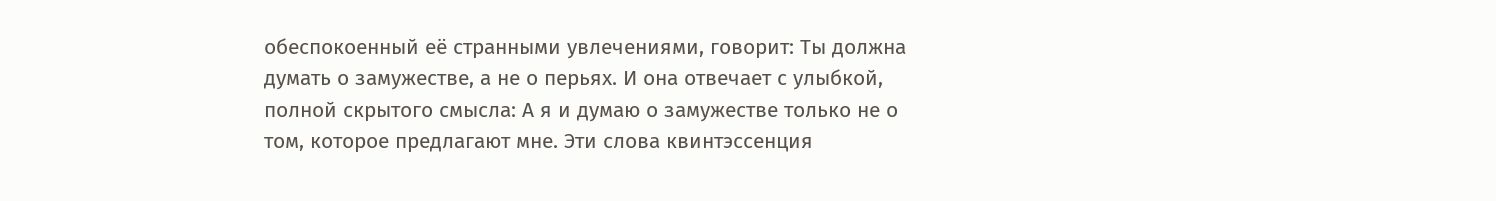обеспокоенный её странными увлечениями, говорит: Ты должна думать о замужестве, а не о перьях. И она отвечает с улыбкой, полной скрытого смысла: А я и думаю о замужестве только не о том, которое предлагают мне. Эти слова квинтэссенция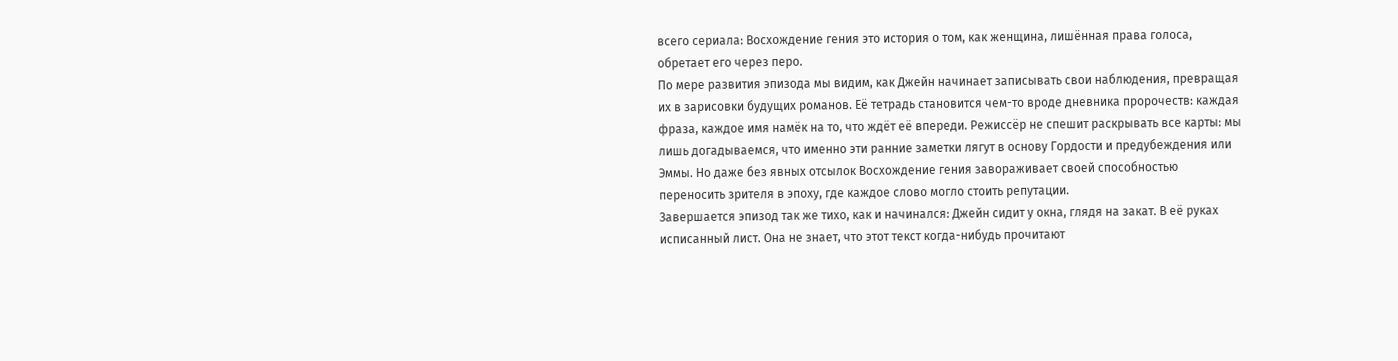всего сериала: Восхождение гения это история о том, как женщина, лишённая права голоса, обретает его через перо.
По мере развития эпизода мы видим, как Джейн начинает записывать свои наблюдения, превращая их в зарисовки будущих романов. Её тетрадь становится чем-то вроде дневника пророчеств: каждая фраза, каждое имя намёк на то, что ждёт её впереди. Режиссёр не спешит раскрывать все карты: мы лишь догадываемся, что именно эти ранние заметки лягут в основу Гордости и предубеждения или Эммы. Но даже без явных отсылок Восхождение гения завораживает своей способностью переносить зрителя в эпоху, где каждое слово могло стоить репутации.
Завершается эпизод так же тихо, как и начинался: Джейн сидит у окна, глядя на закат. В её руках исписанный лист. Она не знает, что этот текст когда-нибудь прочитают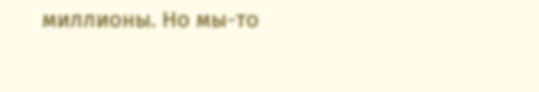миллионы. Но мы-то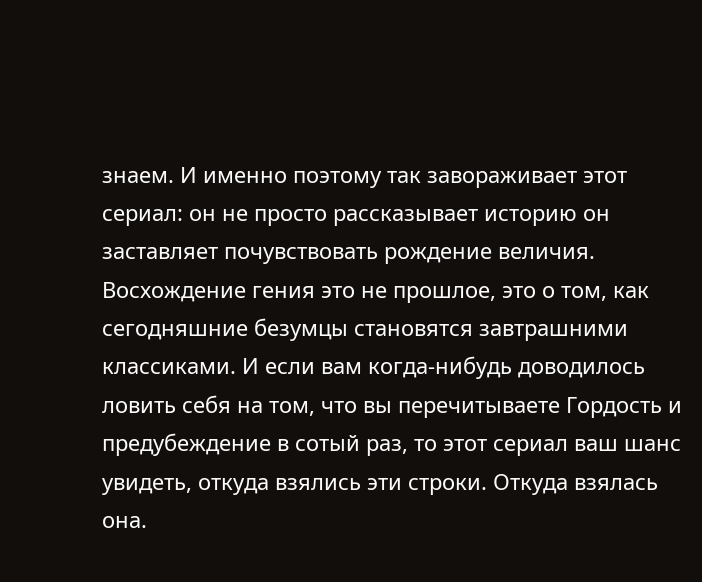знаем. И именно поэтому так завораживает этот сериал: он не просто рассказывает историю он заставляет почувствовать рождение величия. Восхождение гения это не прошлое, это о том, как сегодняшние безумцы становятся завтрашними классиками. И если вам когда-нибудь доводилось ловить себя на том, что вы перечитываете Гордость и предубеждение в сотый раз, то этот сериал ваш шанс увидеть, откуда взялись эти строки. Откуда взялась она.